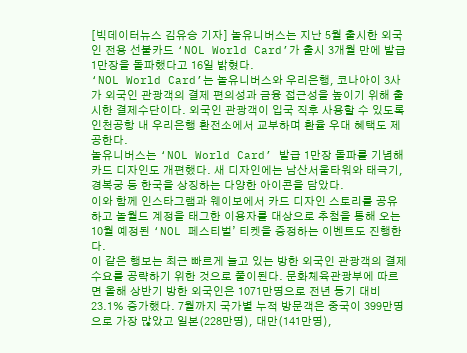[빅데이터뉴스 김유승 기자] 놀유니버스는 지난 5월 출시한 외국인 전용 선불카드 ‘NOL World Card’가 출시 3개월 만에 발급 1만장을 돌파했다고 16일 밝혔다.
‘NOL World Card’는 놀유니버스와 우리은행, 코나아이 3사가 외국인 관광객의 결제 편의성과 금융 접근성을 높이기 위해 출시한 결제수단이다. 외국인 관광객이 입국 직후 사용할 수 있도록 인천공항 내 우리은행 환전소에서 교부하며 환율 우대 혜택도 제공한다.
놀유니버스는 ‘NOL World Card’ 발급 1만장 돌파를 기념해 카드 디자인도 개편했다. 새 디자인에는 남산서울타워와 태극기, 경복궁 등 한국을 상징하는 다양한 아이콘을 담았다.
이와 함께 인스타그램과 웨이보에서 카드 디자인 스토리를 공유하고 놀월드 계정을 태그한 이용자를 대상으로 추첨을 통해 오는 10월 예정된 ‘NOL 페스티벌’ 티켓을 증정하는 이벤트도 진행한다.
이 같은 행보는 최근 빠르게 늘고 있는 방한 외국인 관광객의 결제 수요를 공략하기 위한 것으로 풀이된다. 문화체육관광부에 따르면 올해 상반기 방한 외국인은 1071만명으로 전년 동기 대비 23.1% 증가했다. 7월까지 국가별 누적 방문객은 중국이 399만명으로 가장 많았고 일본(228만명), 대만(141만명),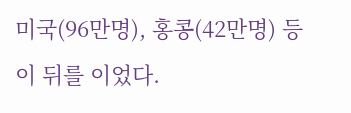미국(96만명), 홍콩(42만명) 등이 뒤를 이었다.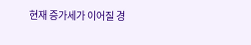현재 증가세가 이어질 경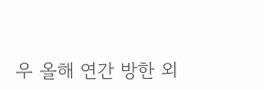우 올해 연간 방한 외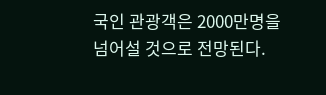국인 관광객은 2000만명을 넘어설 것으로 전망된다.